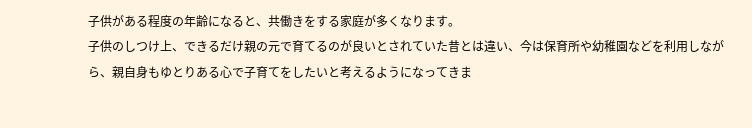子供がある程度の年齢になると、共働きをする家庭が多くなります。
子供のしつけ上、できるだけ親の元で育てるのが良いとされていた昔とは違い、今は保育所や幼稚園などを利用しながら、親自身もゆとりある心で子育てをしたいと考えるようになってきま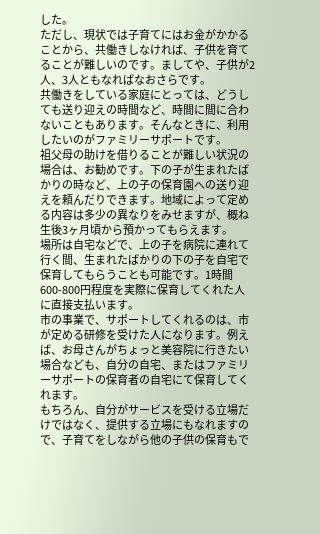した。
ただし、現状では子育てにはお金がかかることから、共働きしなければ、子供を育てることが難しいのです。ましてや、子供が2人、3人ともなればなおさらです。
共働きをしている家庭にとっては、どうしても送り迎えの時間など、時間に間に合わないこともあります。そんなときに、利用したいのがファミリーサポートです。
祖父母の助けを借りることが難しい状況の場合は、お勧めです。下の子が生まれたばかりの時など、上の子の保育園への送り迎えを頼んだりできます。地域によって定める内容は多少の異なりをみせますが、概ね生後3ヶ月頃から預かってもらえます。
場所は自宅などで、上の子を病院に連れて行く間、生まれたばかりの下の子を自宅で保育してもらうことも可能です。1時間600-800円程度を実際に保育してくれた人に直接支払います。
市の事業で、サポートしてくれるのは、市が定める研修を受けた人になります。例えば、お母さんがちょっと美容院に行きたい場合なども、自分の自宅、またはファミリーサポートの保育者の自宅にて保育してくれます。
もちろん、自分がサービスを受ける立場だけではなく、提供する立場にもなれますので、子育てをしながら他の子供の保育もで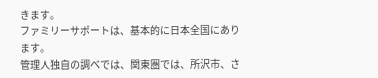きます。
ファミリーサポートは、基本的に日本全国にあります。
管理人独自の調べでは、関東圏では、所沢市、さ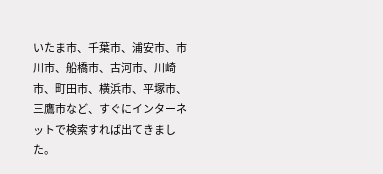いたま市、千葉市、浦安市、市川市、船橋市、古河市、川崎市、町田市、横浜市、平塚市、三鷹市など、すぐにインターネットで検索すれば出てきました。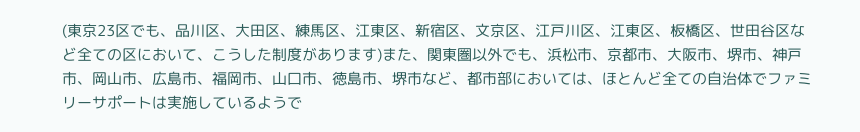(東京23区でも、品川区、大田区、練馬区、江東区、新宿区、文京区、江戸川区、江東区、板橋区、世田谷区など全ての区において、こうした制度があります)また、関東圏以外でも、浜松市、京都市、大阪市、堺市、神戸市、岡山市、広島市、福岡市、山口市、徳島市、堺市など、都市部においては、ほとんど全ての自治体でファミリーサポートは実施しているようで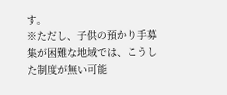す。
※ただし、子供の預かり手募集が困難な地域では、こうした制度が無い可能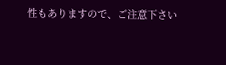性もありますので、ご注意下さい